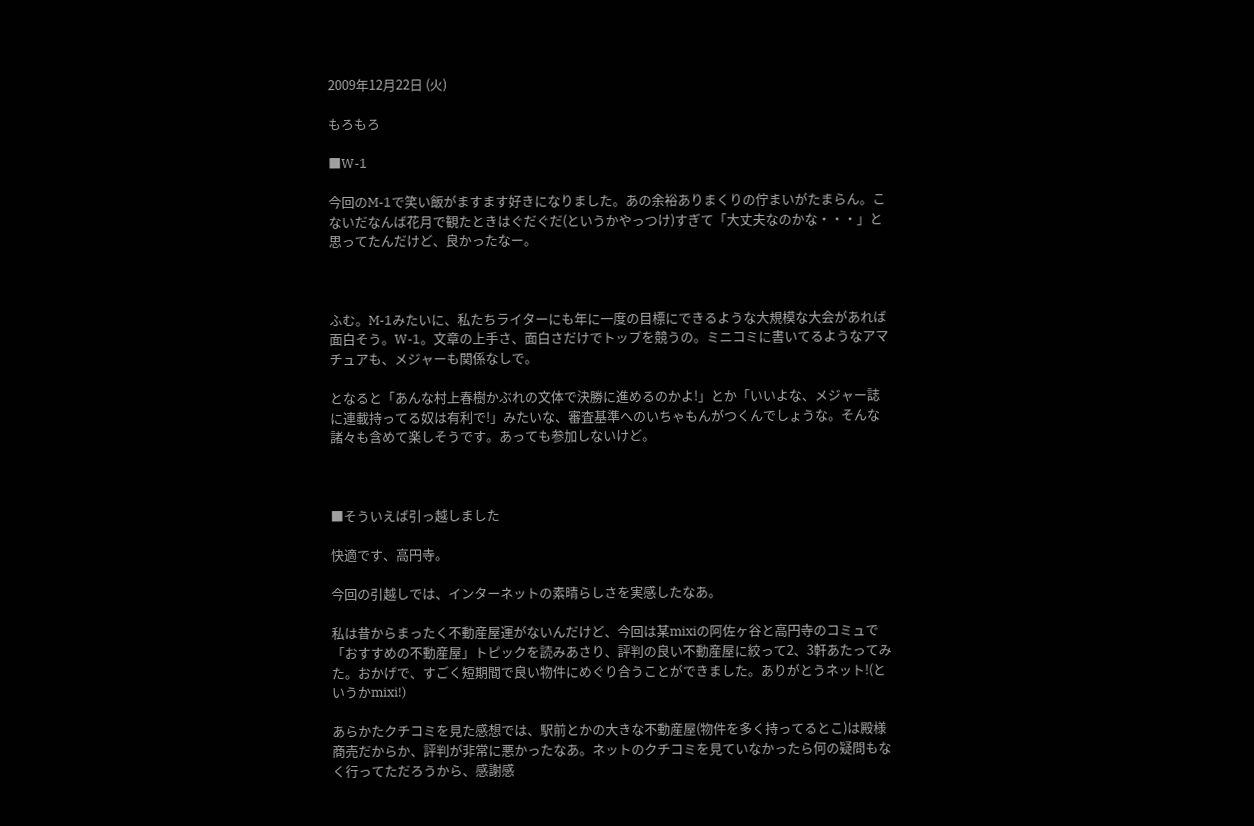2009年12月22日 (火)

もろもろ

■W-1

今回のM-1で笑い飯がますます好きになりました。あの余裕ありまくりの佇まいがたまらん。こないだなんば花月で観たときはぐだぐだ(というかやっつけ)すぎて「大丈夫なのかな・・・」と思ってたんだけど、良かったなー。



ふむ。M-1みたいに、私たちライターにも年に一度の目標にできるような大規模な大会があれば面白そう。W-1。文章の上手さ、面白さだけでトップを競うの。ミニコミに書いてるようなアマチュアも、メジャーも関係なしで。

となると「あんな村上春樹かぶれの文体で決勝に進めるのかよ!」とか「いいよな、メジャー誌に連載持ってる奴は有利で!」みたいな、審査基準へのいちゃもんがつくんでしょうな。そんな諸々も含めて楽しそうです。あっても参加しないけど。



■そういえば引っ越しました

快適です、高円寺。

今回の引越しでは、インターネットの素晴らしさを実感したなあ。

私は昔からまったく不動産屋運がないんだけど、今回は某mixiの阿佐ヶ谷と高円寺のコミュで「おすすめの不動産屋」トピックを読みあさり、評判の良い不動産屋に絞って2、3軒あたってみた。おかげで、すごく短期間で良い物件にめぐり合うことができました。ありがとうネット!(というかmixi!)

あらかたクチコミを見た感想では、駅前とかの大きな不動産屋(物件を多く持ってるとこ)は殿様商売だからか、評判が非常に悪かったなあ。ネットのクチコミを見ていなかったら何の疑問もなく行ってただろうから、感謝感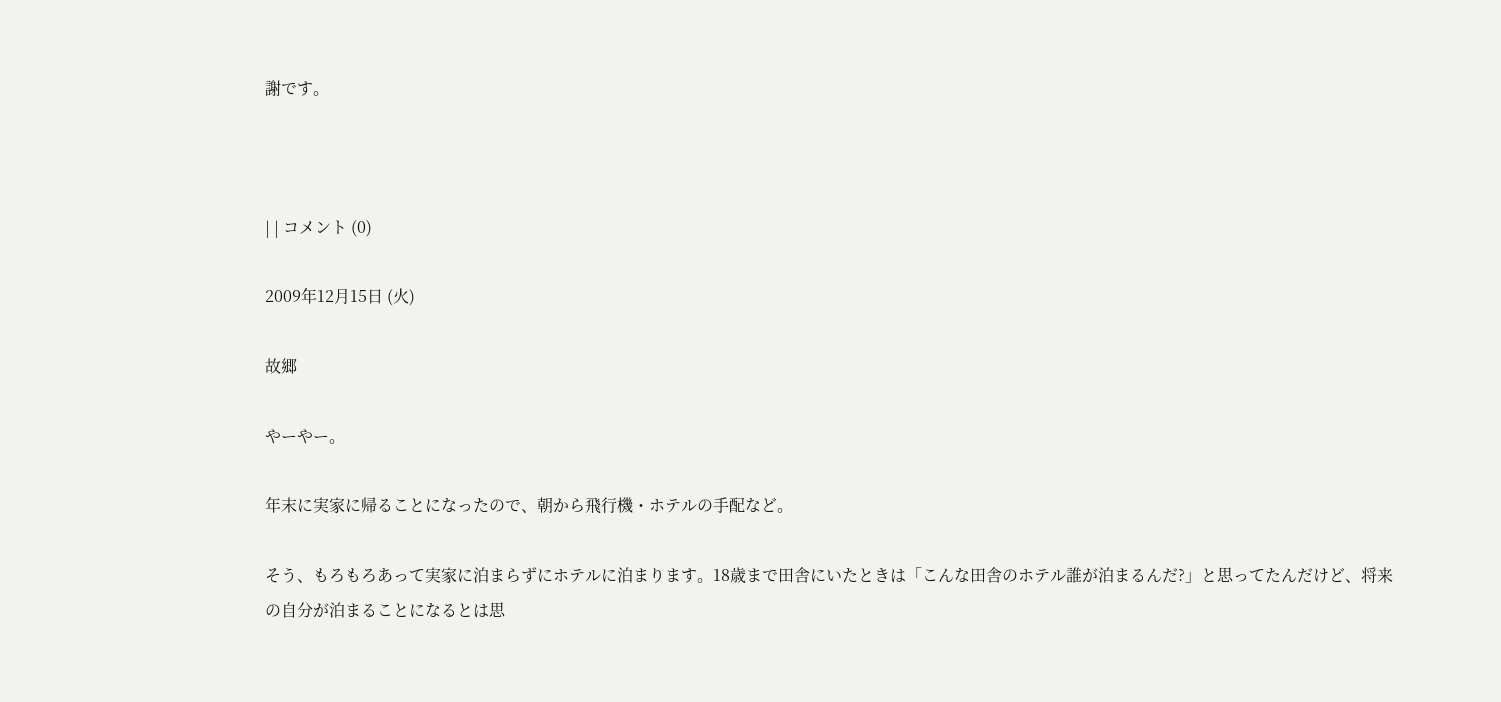謝です。



| | コメント (0)

2009年12月15日 (火)

故郷

やーやー。

年末に実家に帰ることになったので、朝から飛行機・ホテルの手配など。

そう、もろもろあって実家に泊まらずにホテルに泊まります。18歳まで田舎にいたときは「こんな田舎のホテル誰が泊まるんだ?」と思ってたんだけど、将来の自分が泊まることになるとは思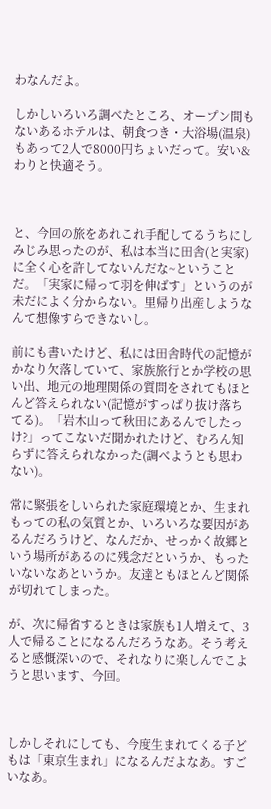わなんだよ。

しかしいろいろ調べたところ、オープン間もないあるホテルは、朝食つき・大浴場(温泉)もあって2人で8000円ちょいだって。安い&わりと快適そう。



と、今回の旅をあれこれ手配してるうちにしみじみ思ったのが、私は本当に田舎(と実家)に全く心を許してないんだな~ということだ。「実家に帰って羽を伸ばす」というのが未だによく分からない。里帰り出産しようなんて想像すらできないし。

前にも書いたけど、私には田舎時代の記憶がかなり欠落していて、家族旅行とか学校の思い出、地元の地理関係の質問をされてもほとんど答えられない(記憶がすっぱり抜け落ちてる)。「岩木山って秋田にあるんでしたっけ?」ってこないだ聞かれたけど、むろん知らずに答えられなかった(調べようとも思わない)。

常に緊張をしいられた家庭環境とか、生まれもっての私の気質とか、いろいろな要因があるんだろうけど、なんだか、せっかく故郷という場所があるのに残念だというか、もったいないなあというか。友達ともほとんど関係が切れてしまった。

が、次に帰省するときは家族も1人増えて、3人で帰ることになるんだろうなあ。そう考えると感慨深いので、それなりに楽しんでこようと思います、今回。



しかしそれにしても、今度生まれてくる子どもは「東京生まれ」になるんだよなあ。すごいなあ。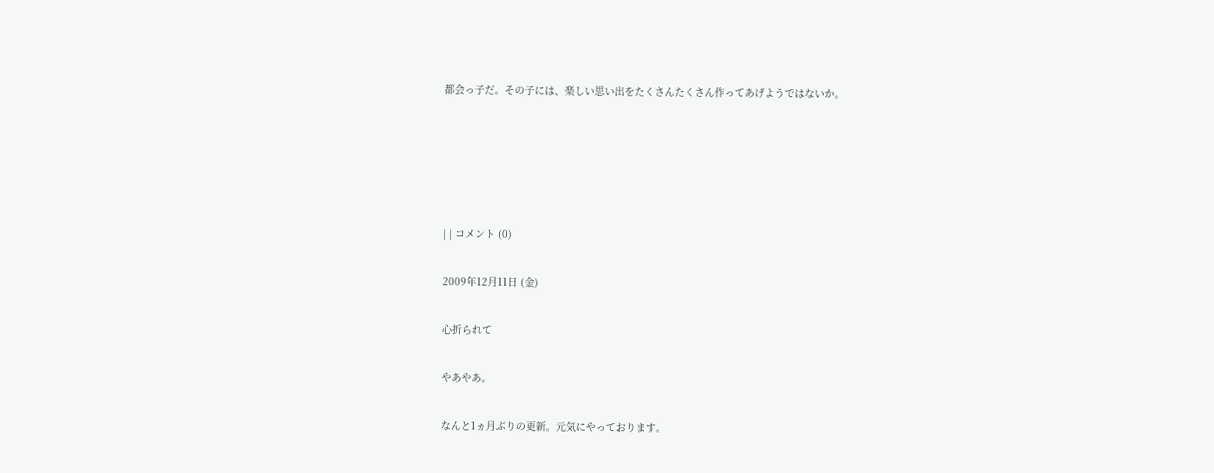都会っ子だ。その子には、楽しい思い出をたくさんたくさん作ってあげようではないか。





| | コメント (0)

2009年12月11日 (金)

心折られて

やあやあ。

なんと1ヵ月ぶりの更新。元気にやっております。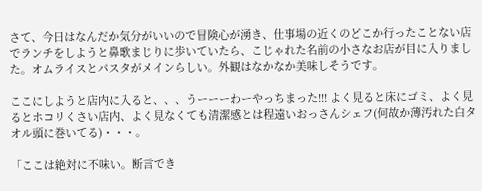さて、今日はなんだか気分がいいので冒険心が湧き、仕事場の近くのどこか行ったことない店でランチをしようと鼻歌まじりに歩いていたら、こじゃれた名前の小さなお店が目に入りました。オムライスとパスタがメインらしい。外観はなかなか美味しそうです。

ここにしようと店内に入ると、、、うーーーわーやっちまった!!! よく見ると床にゴミ、よく見るとホコリくさい店内、よく見なくても清潔感とは程遠いおっさんシェフ(何故か薄汚れた白タオル頭に巻いてる)・・・。

「ここは絶対に不味い。断言でき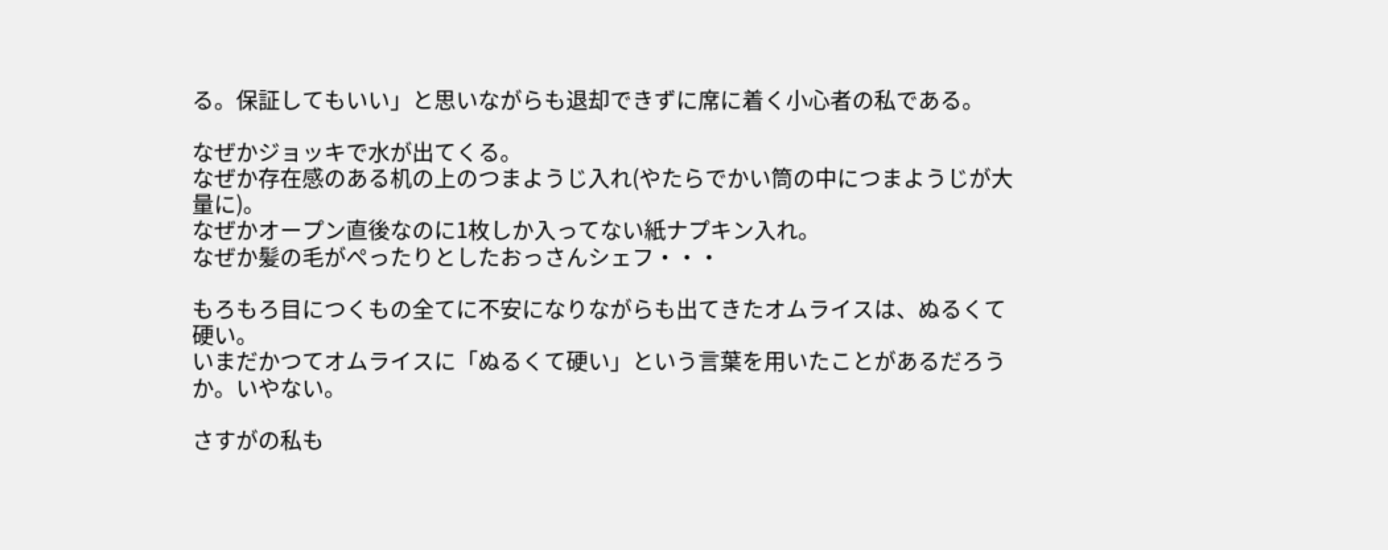る。保証してもいい」と思いながらも退却できずに席に着く小心者の私である。

なぜかジョッキで水が出てくる。
なぜか存在感のある机の上のつまようじ入れ(やたらでかい筒の中につまようじが大量に)。
なぜかオープン直後なのに1枚しか入ってない紙ナプキン入れ。
なぜか髪の毛がぺったりとしたおっさんシェフ・・・

もろもろ目につくもの全てに不安になりながらも出てきたオムライスは、ぬるくて硬い。
いまだかつてオムライスに「ぬるくて硬い」という言葉を用いたことがあるだろうか。いやない。

さすがの私も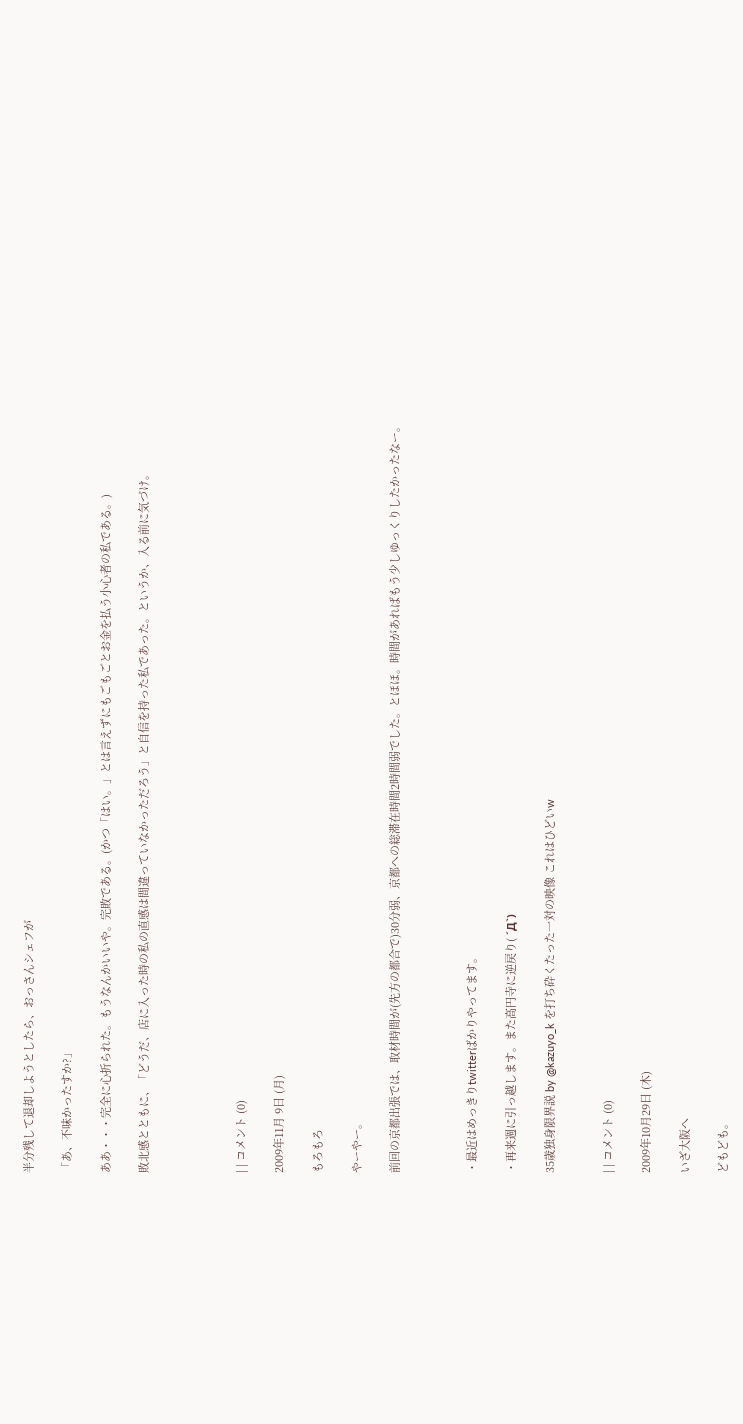半分残して退却しようとしたら、おっさんシェフが

「あ、不味かったすか?」

ああ・・・完全に心折られた。もうなんかいいや。完敗である。(かつ「はい。」とは言えずにもごもごとお金を払う小心者の私である。)

敗北感とともに、「どうだ、店に入った時の私の直感は間違っていなかっただろう」と自信を持った私であった。というか、入る前に気づけ。




| | コメント (0)

2009年11月 9日 (月)

もろもろ

やーやー。

前回の京都出張では、取材時間が(先方の都合で)30分弱、京都への総滞在時間2時間弱でした。とほほ。時間があればもう少しゆっくりしたかったなー。



・最近はめっきりtwitterばかりやってます。

・再来週に引っ越します。また高円寺に逆戻り( ´Д`)

35歳独身限界説 by @kazuyo_k を打ち砕くたった一対の映像 これはひどいw


| | コメント (0)

2009年10月29日 (木)

いざ大阪へ

どもども。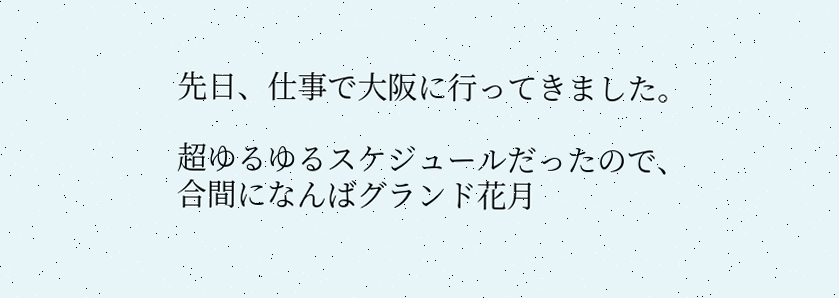先日、仕事で大阪に行ってきました。

超ゆるゆるスケジュールだったので、合間になんばグランド花月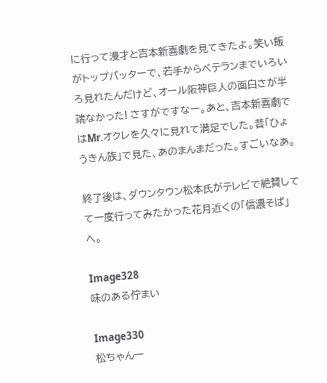に行って漫才と吉本新喜劇を見てきたよ。笑い飯がトップバッターで、若手からベテランまでいろいろ見れたんだけど、オール阪神巨人の面白さが半端なかった! さすがですなー。あと、吉本新喜劇ではMr.オクレを久々に見れて満足でした。昔「ひょうきん族」で見た、あのまんまだった。すごいなあ。

終了後は、ダウンタウン松本氏がテレビで絶賛してて一度行ってみたかった花月近くの「信濃そば」へ。

Image328
味のある佇まい

Image330
松ちゃん一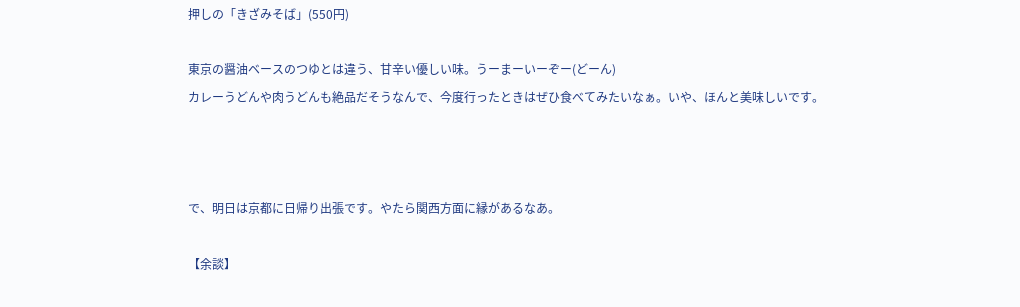押しの「きざみそば」(550円)

東京の醤油ベースのつゆとは違う、甘辛い優しい味。うーまーいーぞー(どーん)
カレーうどんや肉うどんも絶品だそうなんで、今度行ったときはぜひ食べてみたいなぁ。いや、ほんと美味しいです。



で、明日は京都に日帰り出張です。やたら関西方面に縁があるなあ。

【余談】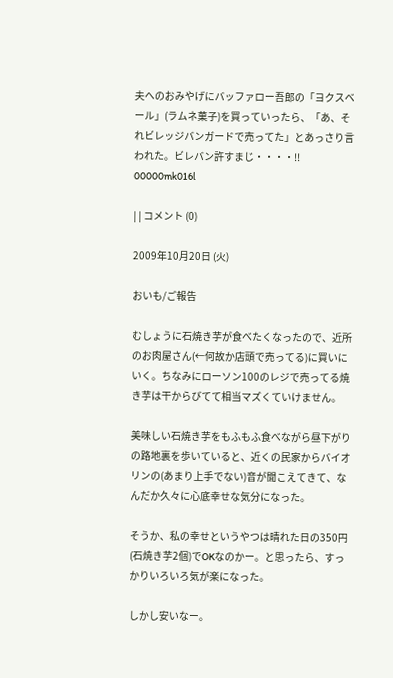夫へのおみやげにバッファロー吾郎の「ヨクスベール」(ラムネ菓子)を買っていったら、「あ、それビレッジバンガードで売ってた」とあっさり言われた。ビレバン許すまじ・・・・!!
00000mk016l

| | コメント (0)

2009年10月20日 (火)

おいも/ご報告

むしょうに石焼き芋が食べたくなったので、近所のお肉屋さん(←何故か店頭で売ってる)に買いにいく。ちなみにローソン100のレジで売ってる焼き芋は干からびてて相当マズくていけません。

美味しい石焼き芋をもふもふ食べながら昼下がりの路地裏を歩いていると、近くの民家からバイオリンの(あまり上手でない)音が聞こえてきて、なんだか久々に心底幸せな気分になった。

そうか、私の幸せというやつは晴れた日の350円(石焼き芋2個)でOKなのかー。と思ったら、すっかりいろいろ気が楽になった。

しかし安いなー。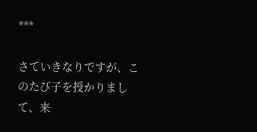***

さていきなりですが、このたび子を授かりまして、来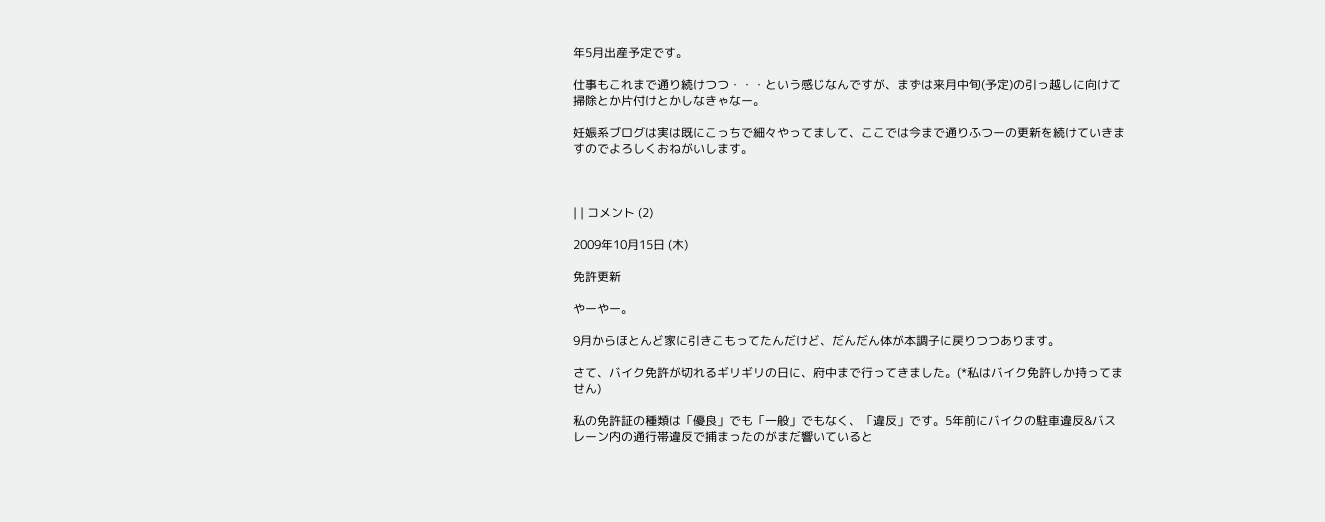年5月出産予定です。

仕事もこれまで通り続けつつ・・・という感じなんですが、まずは来月中旬(予定)の引っ越しに向けて掃除とか片付けとかしなきゃなー。

妊娠系ブログは実は既にこっちで細々やってまして、ここでは今まで通りふつーの更新を続けていきますのでよろしくおねがいします。



| | コメント (2)

2009年10月15日 (木)

免許更新

やーやー。

9月からほとんど家に引きこもってたんだけど、だんだん体が本調子に戻りつつあります。

さて、バイク免許が切れるギリギリの日に、府中まで行ってきました。(*私はバイク免許しか持ってません)

私の免許証の種類は「優良」でも「一般」でもなく、「違反」です。5年前にバイクの駐車違反&バスレーン内の通行帯違反で捕まったのがまだ響いていると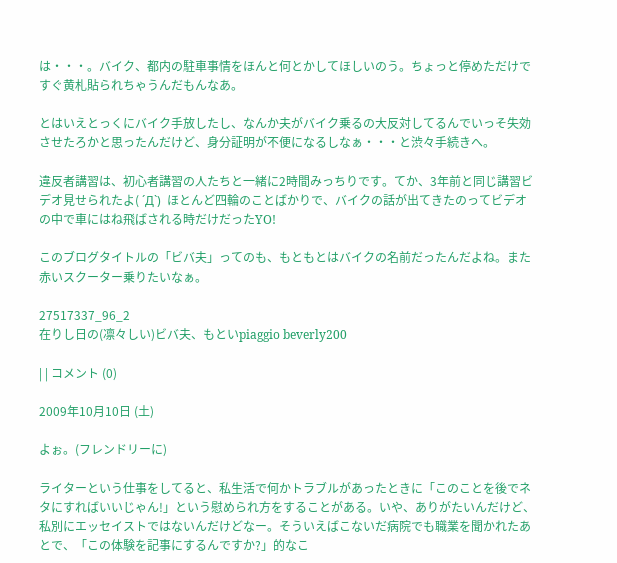は・・・。バイク、都内の駐車事情をほんと何とかしてほしいのう。ちょっと停めただけですぐ黄札貼られちゃうんだもんなあ。

とはいえとっくにバイク手放したし、なんか夫がバイク乗るの大反対してるんでいっそ失効させたろかと思ったんだけど、身分証明が不便になるしなぁ・・・と渋々手続きへ。

違反者講習は、初心者講習の人たちと一緒に2時間みっちりです。てか、3年前と同じ講習ビデオ見せられたよ( ´Д`)  ほとんど四輪のことばかりで、バイクの話が出てきたのってビデオの中で車にはね飛ばされる時だけだったYO!

このブログタイトルの「ビバ夫」ってのも、もともとはバイクの名前だったんだよね。また赤いスクーター乗りたいなぁ。

27517337_96_2
在りし日の(凛々しい)ビバ夫、もといpiaggio beverly200

| | コメント (0)

2009年10月10日 (土)

よぉ。(フレンドリーに)

ライターという仕事をしてると、私生活で何かトラブルがあったときに「このことを後でネタにすればいいじゃん!」という慰められ方をすることがある。いや、ありがたいんだけど、私別にエッセイストではないんだけどなー。そういえばこないだ病院でも職業を聞かれたあとで、「この体験を記事にするんですか?」的なこ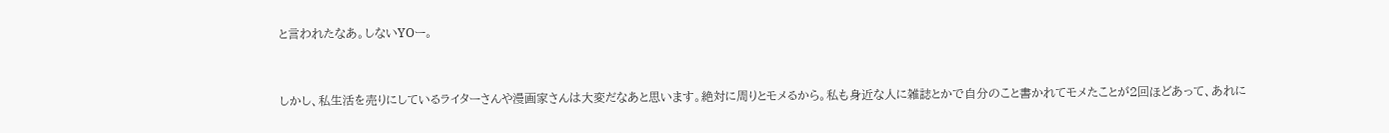と言われたなあ。しないYOー。



しかし、私生活を売りにしているライターさんや漫画家さんは大変だなあと思います。絶対に周りとモメるから。私も身近な人に雑誌とかで自分のこと書かれてモメたことが2回ほどあって、あれに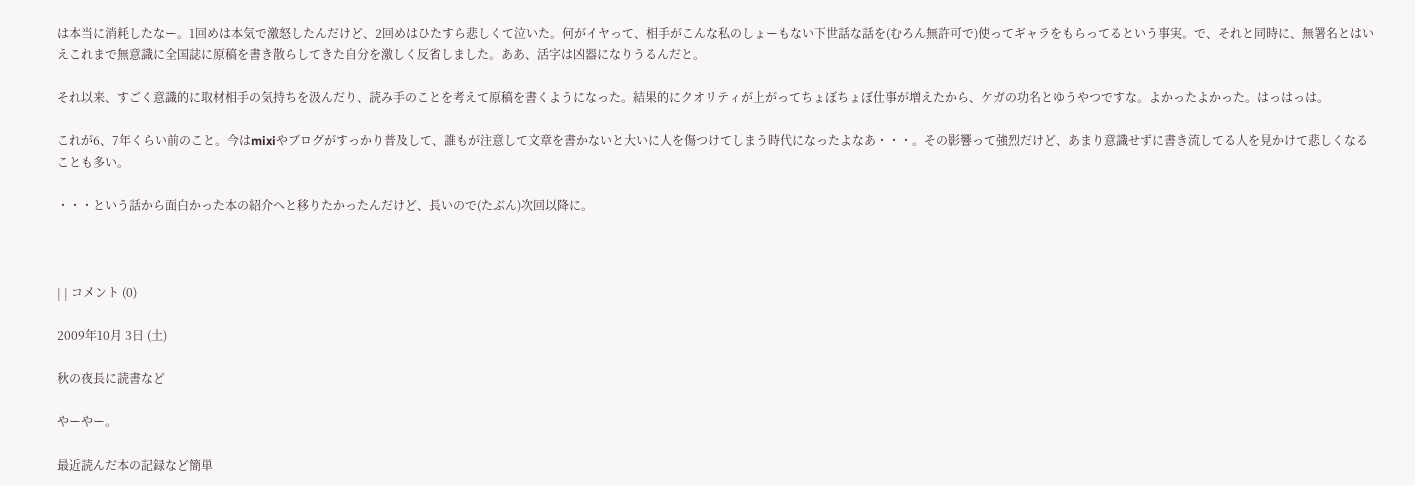は本当に消耗したなー。1回めは本気で激怒したんだけど、2回めはひたすら悲しくて泣いた。何がイヤって、相手がこんな私のしょーもない下世話な話を(むろん無許可で)使ってギャラをもらってるという事実。で、それと同時に、無署名とはいえこれまで無意識に全国誌に原稿を書き散らしてきた自分を激しく反省しました。ああ、活字は凶器になりうるんだと。

それ以来、すごく意識的に取材相手の気持ちを汲んだり、読み手のことを考えて原稿を書くようになった。結果的にクオリティが上がってちょぼちょぼ仕事が増えたから、ケガの功名とゆうやつですな。よかったよかった。はっはっは。

これが6、7年くらい前のこと。今はmixiやブログがすっかり普及して、誰もが注意して文章を書かないと大いに人を傷つけてしまう時代になったよなあ・・・。その影響って強烈だけど、あまり意識せずに書き流してる人を見かけて悲しくなることも多い。

・・・という話から面白かった本の紹介へと移りたかったんだけど、長いので(たぶん)次回以降に。



| | コメント (0)

2009年10月 3日 (土)

秋の夜長に読書など

やーやー。

最近読んだ本の記録など簡単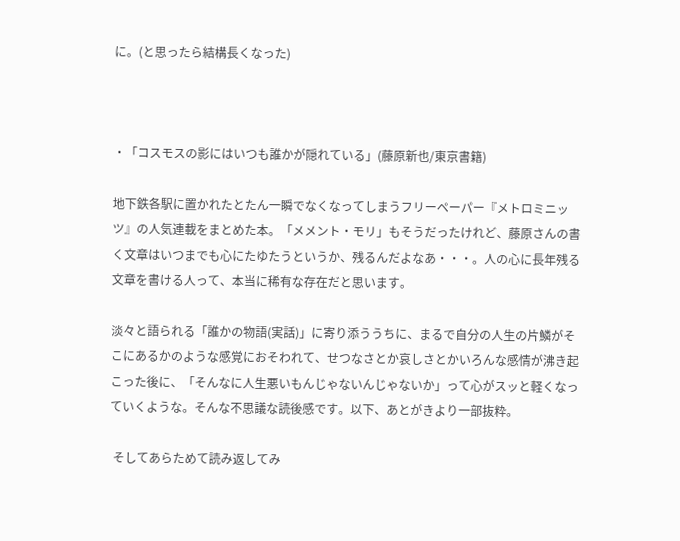に。(と思ったら結構長くなった)



・「コスモスの影にはいつも誰かが隠れている」(藤原新也/東京書籍)

地下鉄各駅に置かれたとたん一瞬でなくなってしまうフリーペーパー『メトロミニッツ』の人気連載をまとめた本。「メメント・モリ」もそうだったけれど、藤原さんの書く文章はいつまでも心にたゆたうというか、残るんだよなあ・・・。人の心に長年残る文章を書ける人って、本当に稀有な存在だと思います。

淡々と語られる「誰かの物語(実話)」に寄り添ううちに、まるで自分の人生の片鱗がそこにあるかのような感覚におそわれて、せつなさとか哀しさとかいろんな感情が沸き起こった後に、「そんなに人生悪いもんじゃないんじゃないか」って心がスッと軽くなっていくような。そんな不思議な読後感です。以下、あとがきより一部抜粋。

 そしてあらためて読み返してみ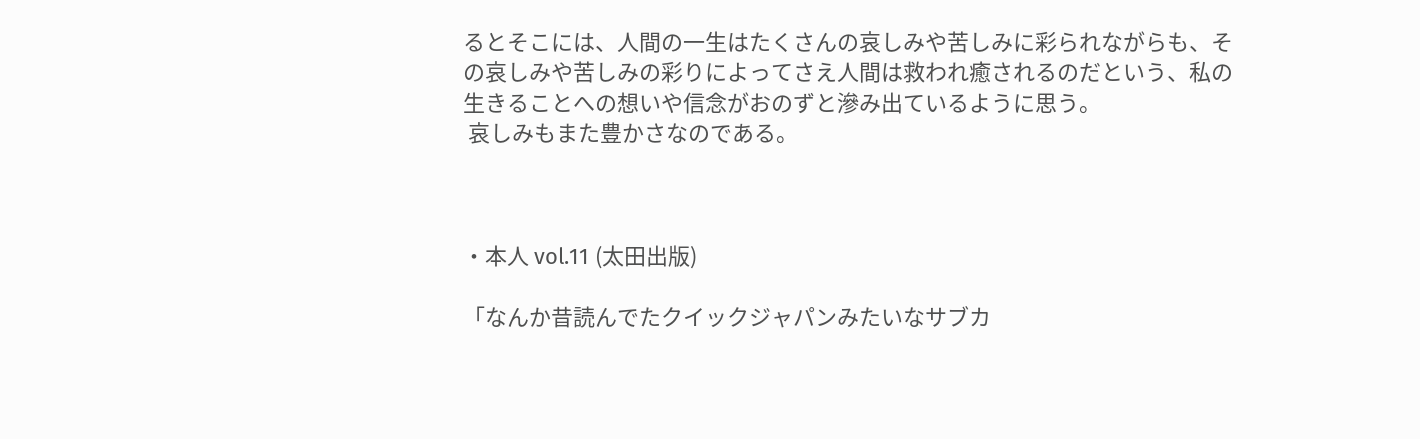るとそこには、人間の一生はたくさんの哀しみや苦しみに彩られながらも、その哀しみや苦しみの彩りによってさえ人間は救われ癒されるのだという、私の生きることへの想いや信念がおのずと滲み出ているように思う。
 哀しみもまた豊かさなのである。



・本人 vol.11 (太田出版)

「なんか昔読んでたクイックジャパンみたいなサブカ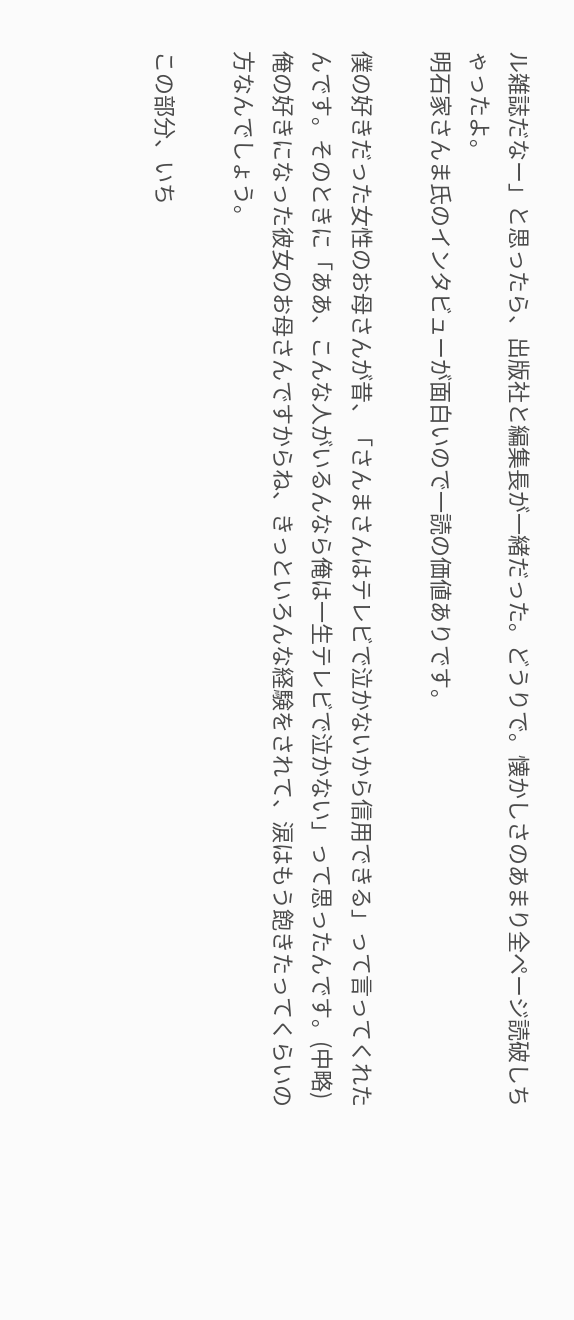ル雑誌だなー」と思ったら、出版社と編集長が一緒だった。どうりで。懐かしさのあまり全ページ読破しちゃったよ。
明石家さんま氏のインタビューが面白いので一読の価値ありです。

僕の好きだった女性のお母さんが昔、「さんまさんはテレビで泣かないから信用できる」って言ってくれたんです。そのときに「ああ、こんな人がいるんなら俺は一生テレビで泣かない」って思ったんです。(中略)
俺の好きになった彼女のお母さんですからね、きっといろんな経験をされて、涙はもう飽きたってくらいの方なんでしょう。

この部分、いち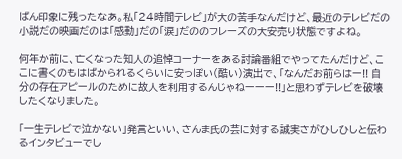ばん印象に残ったなあ。私「24時間テレビ」が大の苦手なんだけど、最近のテレビだの小説だの映画だのは「感動」だの「涙」だののフレーズの大安売り状態ですよね。

何年か前に、亡くなった知人の追悼コーナーをある討論番組でやってたんだけど、ここに書くのもはばかられるくらいに安っぽい(酷い)演出で、「なんだお前らはー!! 自分の存在アピールのために故人を利用するんじゃねーーー!!」と思わずテレビを破壊したくなりました。

「一生テレビで泣かない」発言といい、さんま氏の芸に対する誠実さがひしひしと伝わるインタビューでし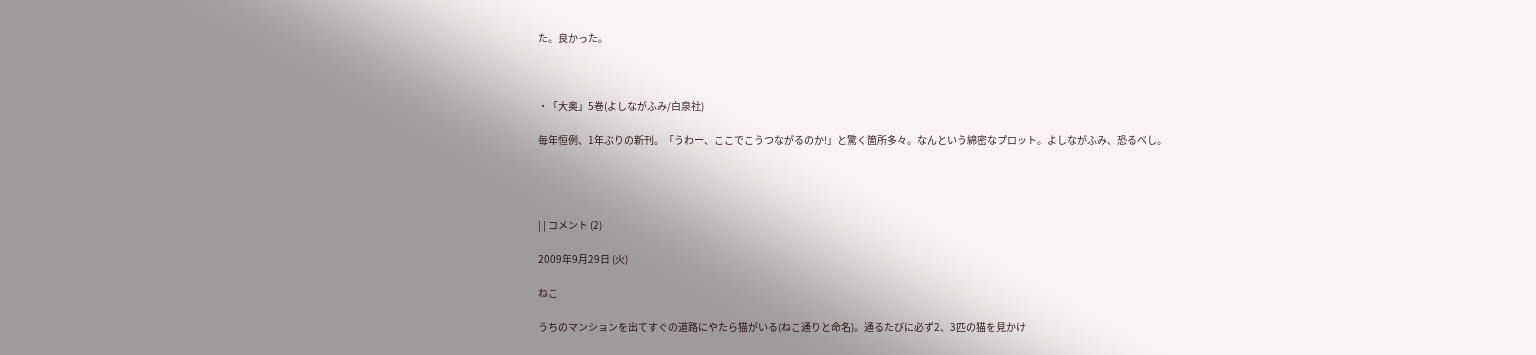た。良かった。



・「大奥」5巻(よしながふみ/白泉社)

毎年恒例、1年ぶりの新刊。「うわー、ここでこうつながるのか!」と驚く箇所多々。なんという綿密なプロット。よしながふみ、恐るべし。




| | コメント (2)

2009年9月29日 (火)

ねこ

うちのマンションを出てすぐの道路にやたら猫がいる(ねこ通りと命名)。通るたびに必ず2、3匹の猫を見かけ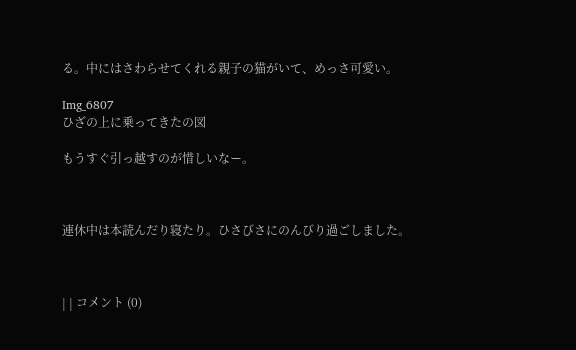る。中にはさわらせてくれる親子の猫がいて、めっさ可愛い。

Img_6807
ひざの上に乗ってきたの図

もうすぐ引っ越すのが惜しいなー。



連休中は本読んだり寝たり。ひさびさにのんびり過ごしました。



| | コメント (0)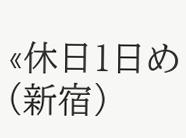«休日1日め(新宿)